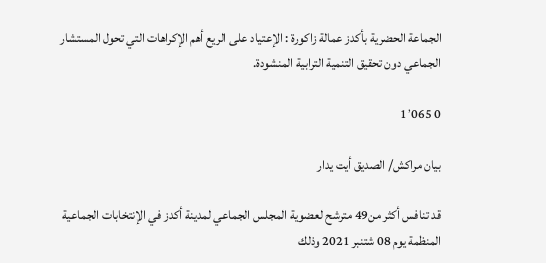الجماعة الحضرية بأكدز عمالة زاكورة : الإعتياد على الريع أهم الإكراهات التي تحول المستشار الجماعي دون تحقيق التنمية الترابية المنشودة.

0 1٬065

بيان مراكش/ الصديق أيت يدار

قد تنافس أكثر من49 مترشح لعضوية المجلس الجماعي لمدينة أكدز في الإنتخابات الجماعية المنظمة يوم 08 شتنبر 2021 وذلك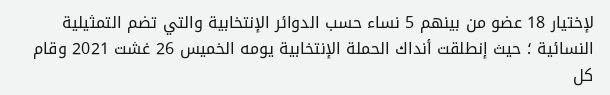لإختيار 18 عضو من بينهم 5 نساء حسب الدوائر الإنتخابية والتي تضم التمثيلية النسائية ؛ حيث إنطلقت أنداك الحملة الإنتخابية يومه الخميس 26 غشت 2021 وقام كل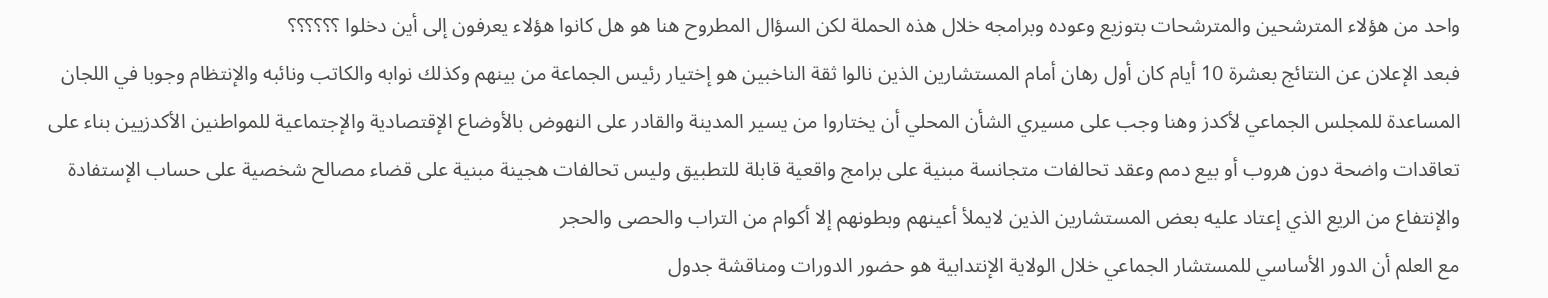واحد من هؤلاء المترشحين والمترشحات بتوزيع وعوده وبرامجه خلال هذه الحملة لكن السؤال المطروح هنا هو هل كانوا هؤلاء يعرفون إلى أين دخلوا ؟؟؟؟؟؟
فبعد الإعلان عن النتائج بعشرة 10 أيام كان أول رهان أمام المستشارين الذين نالوا ثقة الناخبين هو إختيار رئيس الجماعة من بينهم وكذلك نوابه والكاتب ونائبه والإنتظام وجوبا في اللجان المساعدة للمجلس الجماعي لأكدز وهنا وجب على مسيري الشأن المحلي أن يختاروا من يسير المدينة والقادر على النهوض بالأوضاع الإقتصادية والإجتماعية للمواطنين الأكدزيين بناء على تعاقدات واضحة دون هروب أو بيع دمم وعقد تحالفات متجانسة مبنية على برامج واقعية قابلة للتطبيق وليس تحالفات هجينة مبنية على قضاء مصالح شخصية على حساب الإستفادة والإنتفاع من الريع الذي إعتاد عليه بعض المستشارين الذين لايملأ أعينهم وبطونهم إلا أكوام من التراب والحصى والحجر
مع العلم أن الدور الأساسي للمستشار الجماعي خلال الولاية الإنتدابية هو حضور الدورات ومناقشة جدول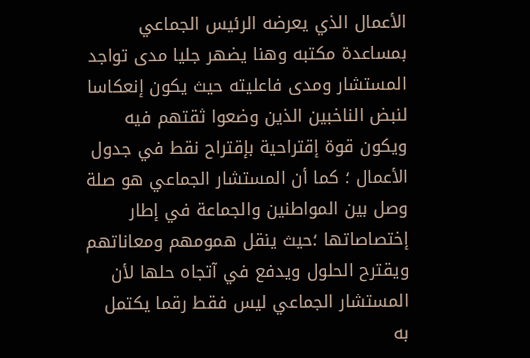الأعمال الذي يعرضه الرئيس الجماعي بمساعدة مكتبه وهنا يضهر جليا مدى تواجد المستشار ومدى فاعليته حيث يكون إنعكاسا لنبض الناخبين الذين وضعوا ثقتهم فيه ويكون قوة إقتراحية بإقتراح نقط في جدول الأعمال ؛ كما أن المستشار الجماعي هو صلة وصل بين المواطنين والجماعة في إطار إختصاصاتها ؛حيث ينقل همومهم ومعاناتهم ويقترح الحلول ويدفع في آتجاه حلها لأن المستشار الجماعي ليس فقط رقما يكتمل به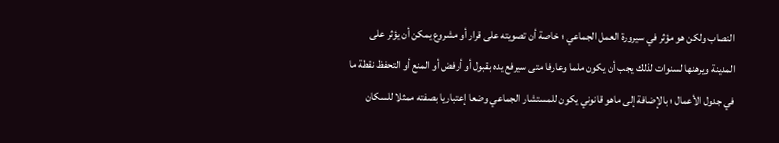النصاب ولكن هو مؤثر في سيرورة العمل الجماعي ؛ خاصة أن تصويته على قرار أو مشروع يمكن أن يؤثر على المدينة ويرهنها لسنوات لذلك يجب أن يكون ملما وعارفا متى سيرفع يده بقبول أو أرفض أو المنع أو التحفظ نقطة ما في جدول الأعمال ؛ بالإضافة إلى ماهو قانوني يكون للمستشار الجماعي وضعا إعتباريا بصفته ممثلا للسكان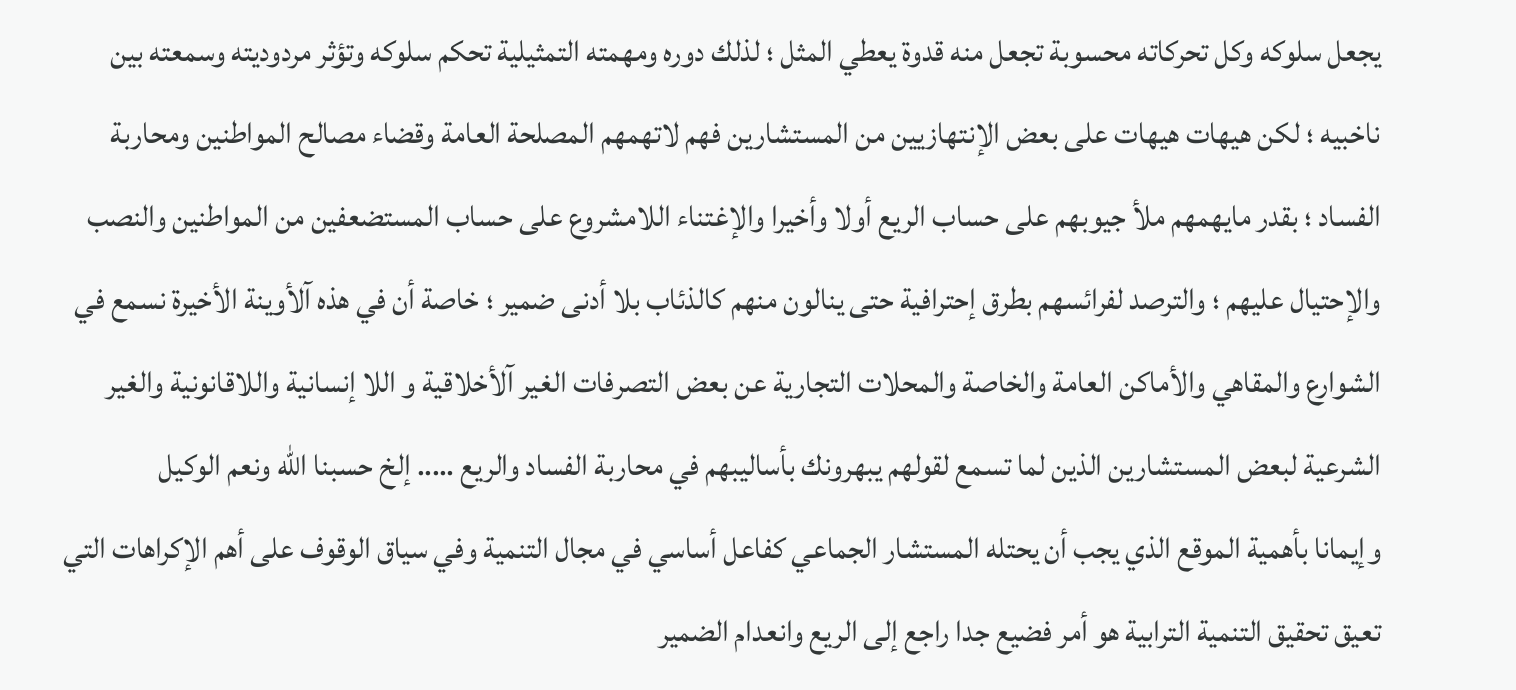يجعل سلوكه وكل تحركاته محسوبة تجعل منه قدوة يعطي المثل ؛ لذلك دوره ومهمته التمثيلية تحكم سلوكه وتؤثر مردوديته وسمعته بين ناخبيه ؛ لكن هيهات هيهات على بعض الإنتهازيين من المستشارين فهم لاتهمهم المصلحة العامة وقضاء مصالح المواطنين ومحاربة الفساد ؛ بقدر مايهمهم ملأ جيوبهم على حساب الريع أولا وأخيرا والإغتناء اللامشروع على حساب المستضعفين من المواطنين والنصب والإحتيال عليهم ؛ والترصد لفرائسهم بطرق إحترافية حتى ينالون منهم كالذئاب بلا أدنى ضمير ؛ خاصة أن في هذه آلأوينة الأخيرة نسمع في الشوارع والمقاهي والأماكن العامة والخاصة والمحلات التجارية عن بعض التصرفات الغير آلأخلاقية و اللا إنسانية واللاقانونية والغير الشرعية لبعض المستشارين الذين لما تسمع لقولهم يبهرونك بأساليبهم في محاربة الفساد والريع ….. إلخ حسبنا الله ونعم الوكيل
وإيمانا بأهمية الموقع الذي يجب أن يحتله المستشار الجماعي كفاعل أساسي في مجال التنمية وفي سياق الوقوف على أهم الإكراهات التي تعيق تحقيق التنمية الترابية هو أمر فضيع جدا راجع إلى الريع وانعدام الضمير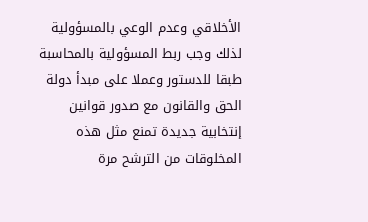الأخلاقي وعدم الوعي بالمسؤولية لذلك وجب ربط المسؤولية بالمحاسبة طبقا للدستور وعملا على مبدأ دولة الحق والقانون مع صدور قوانين إنتخابية جديدة تمنع مثل هذه المخلوقات من الترشح مرة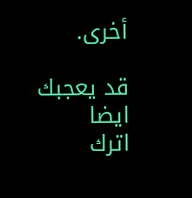أخرى.

قد يعجبك ايضا
اترك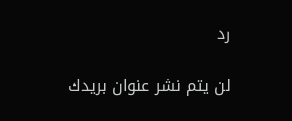رد

لن يتم نشر عنوان بريدك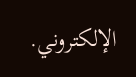الإلكتروني.